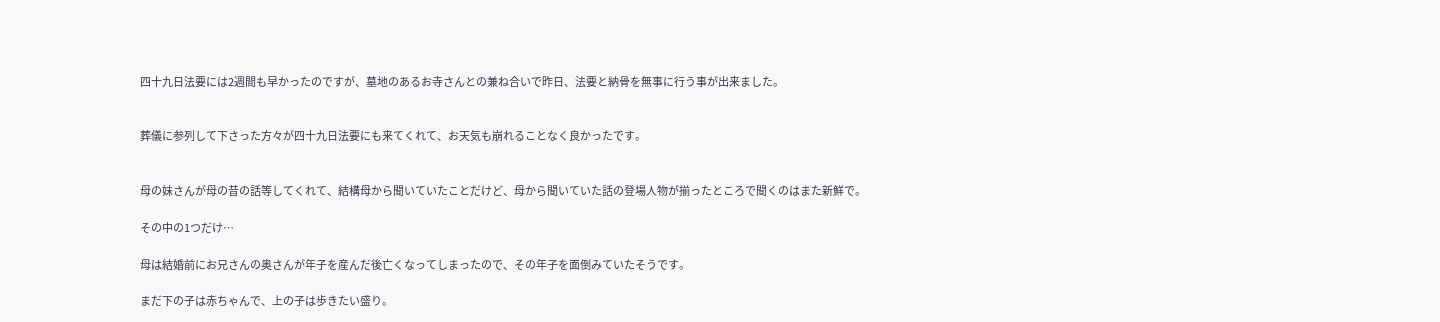四十九日法要には2週間も早かったのですが、墓地のあるお寺さんとの兼ね合いで昨日、法要と納骨を無事に行う事が出来ました。


葬儀に参列して下さった方々が四十九日法要にも来てくれて、お天気も崩れることなく良かったです。


母の妹さんが母の昔の話等してくれて、結構母から聞いていたことだけど、母から聞いていた話の登場人物が揃ったところで聞くのはまた新鮮で。

その中の1つだけ…

母は結婚前にお兄さんの奥さんが年子を産んだ後亡くなってしまったので、その年子を面倒みていたそうです。

まだ下の子は赤ちゃんで、上の子は歩きたい盛り。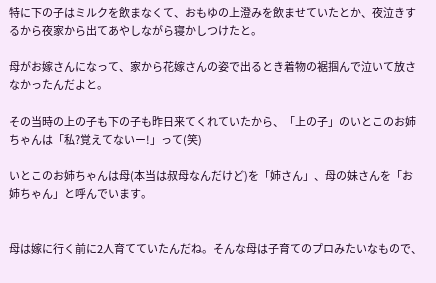特に下の子はミルクを飲まなくて、おもゆの上澄みを飲ませていたとか、夜泣きするから夜家から出てあやしながら寝かしつけたと。

母がお嫁さんになって、家から花嫁さんの姿で出るとき着物の裾掴んで泣いて放さなかったんだよと。

その当時の上の子も下の子も昨日来てくれていたから、「上の子」のいとこのお姉ちゃんは「私?覚えてないー!」って(笑)

いとこのお姉ちゃんは母(本当は叔母なんだけど)を「姉さん」、母の妹さんを「お姉ちゃん」と呼んでいます。


母は嫁に行く前に2人育てていたんだね。そんな母は子育てのプロみたいなもので、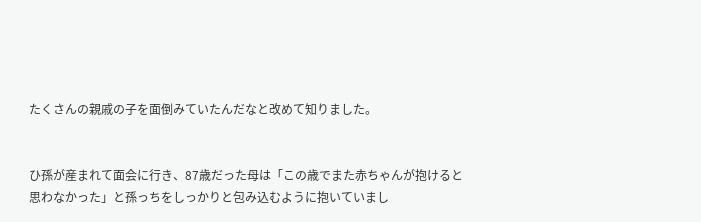たくさんの親戚の子を面倒みていたんだなと改めて知りました。


ひ孫が産まれて面会に行き、87歳だった母は「この歳でまた赤ちゃんが抱けると思わなかった」と孫っちをしっかりと包み込むように抱いていまし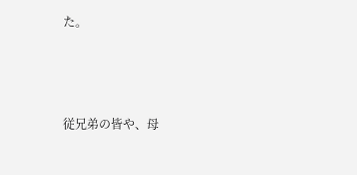た。



従兄弟の皆や、母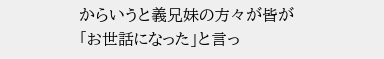からいうと義兄妹の方々が皆が「お世話になった」と言っ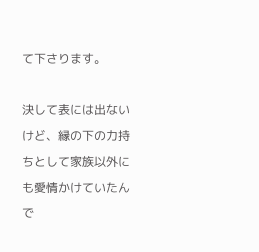て下さります。

決して表には出ないけど、縁の下の力持ちとして家族以外にも愛情かけていたんで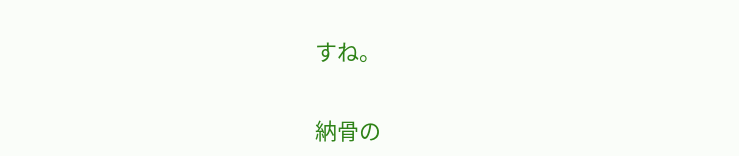すね。


納骨の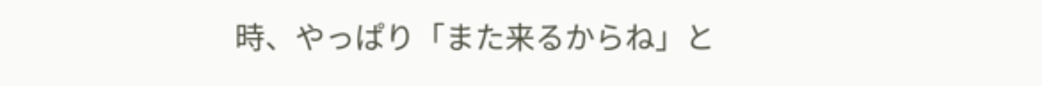時、やっぱり「また来るからね」と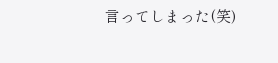言ってしまった(笑)